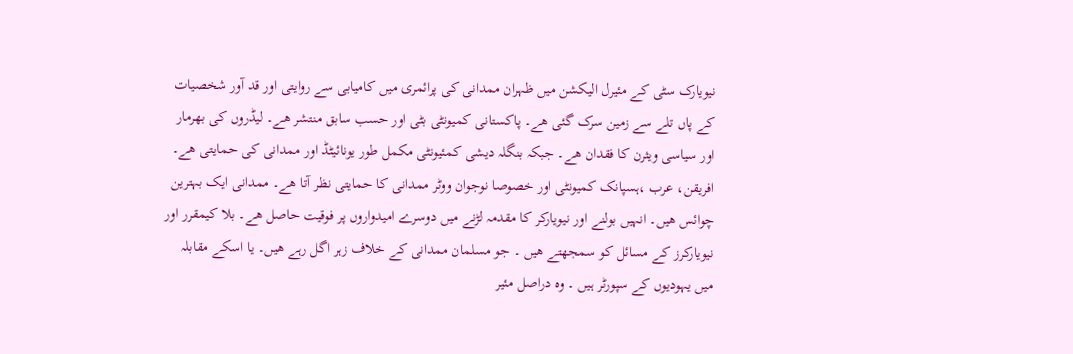نیویارک سٹی کے مئیرل الیکشن میں ظہران ممدانی کی پرائمری میں کامیابی سے روایتی اور قد آور شخصیات کے پاں تلے سے زمین سرک گئی ھے۔ پاکستانی کمیونٹی بٹی اور حسب سابق منتشر ھے۔ لیڈروں کی بھرمار اور سیاسی ویثرن کا فقدان ھے۔ جبکہ بنگلہ دیشی کمئیونٹی مکمل طور یونائیٹڈ اور ممدانی کی حمایتی ھے۔ افریقن، عرب ،ہسپانک کمیونٹی اور خصوصا نوجوان ووٹر ممدانی کا حمایتی نظر آتا ھے۔ ممدانی ایک بہترین چوائس ھیں۔ انہیں بولنے اور نیویارکر کا مقدمہ لڑنے میں دوسرے امیدواروں پر فوقیت حاصل ھے۔ بلا کیمقرر اور نیویارکرز کے مسائل کو سمجھتے ھیں ۔ جو مسلمان ممدانی کے خلاف زہر اگل رہے ھیں۔ یا اسکے مقابلہ میں یہودیوں کے سپورٹر ہیں ۔ وہ دراصل مئیر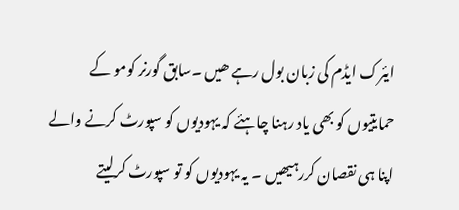ایئرک ایڈم کی زبان بول رہے ھیں ۔سابق گورنر کومو کے حمایتیوں کو بھی یاد رہنا چاہئے کہ یہودیوں کو سپورٹ کرنے والے اپنا ہی نقصان کررہیھیں ۔ یہ یہودیوں کو تو سپورٹ کرلیتے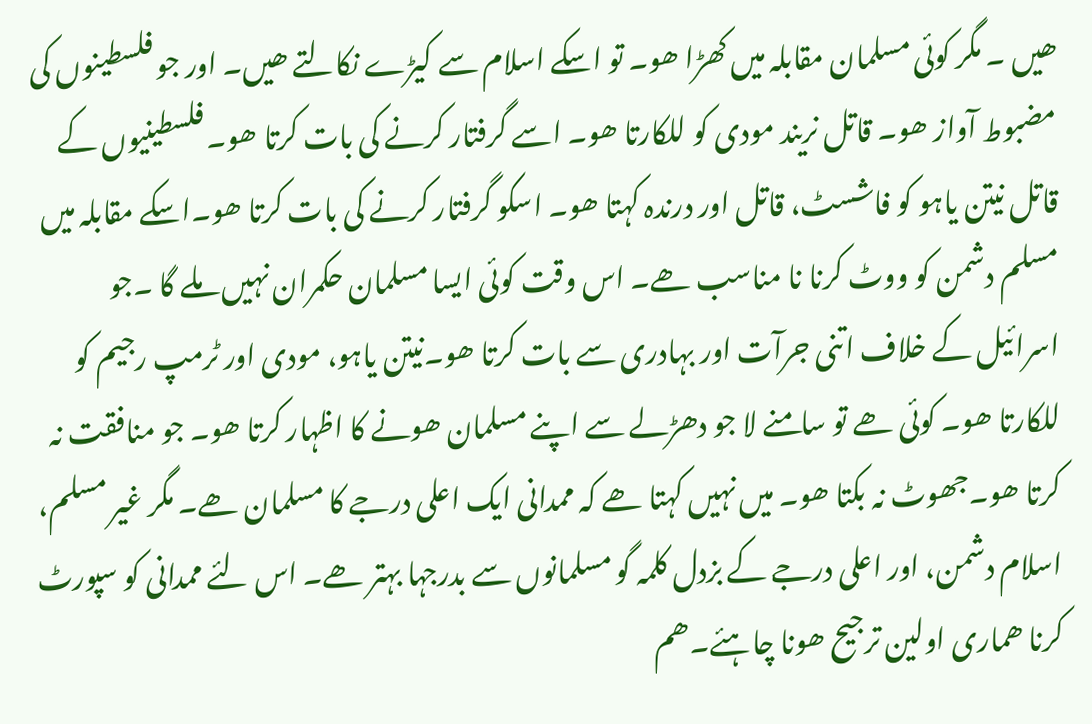ھیں ۔ مگر کوئی مسلمان مقابلہ میں کھڑا ھو۔ تو اسکے اسلام سے کیڑے نکالتے ھیں۔ اور جو فلسطینوں کی مضبوط آواز ھو۔ قاتل نریند مودی کو للکارتا ھو۔ اسے گرفتار کرنے کی بات کرتا ھو۔ فلسطینیوں کے قاتل نیتن یاہو کو فاشسٹ، قاتل اور درندہ کہتا ھو۔ اسکو گرفتار کرنے کی بات کرتا ھو۔اسکے مقابلہ میں مسلم دشمن کو ووٹ کرنا نا مناسب ھے۔ اس وقت کوئی ایسا مسلمان حکمران نہیں ملے گا ۔جو اسرائیل کے خلاف اتنی جرآت اور بہادری سے بات کرتا ھو۔نیتن یاہو، مودی اور ٹرمپ رجیم کو للکارتا ھو۔ کوئی ھے تو سامنے لا جو دھڑلے سے اپنے مسلمان ھونے کا اظہار کرتا ھو۔ جو منافقت نہ کرتا ھو۔جھوٹ نہ بکتا ھو۔ میں نہیں کہتا ھے کہ ممدانی ایک اعلی درجے کا مسلمان ھے۔ مگر غیر مسلم، اسلام دشمن، اور اعلی درجے کے بزدل کلمہ گو مسلمانوں سے بدرجہا بہتر ھے۔ اس لئے ممدانی کو سپورٹ کرنا ھماری اولین ترجیح ھونا چاہئے۔ھم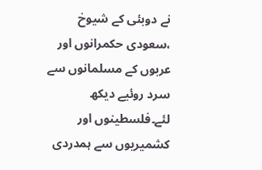نے دوبئی کے شیوخ ،سعودی حکمرانوں اور عربوں کے مسلمانوں سے سرد روئیے دیکھ لئے۔فلسطینوں اور کشمیریوں سے ہمدردی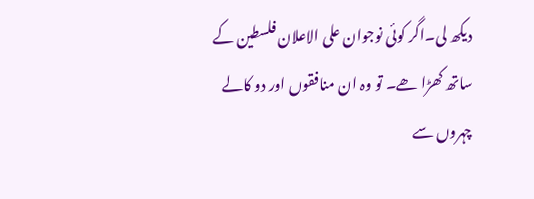دیکھ لی۔اگر کوئی نوجوان علی الاعلان فلسطین کے ساتھ کھڑا ھے۔ تو وہ ان منافقوں اور دو کالے چہروں سے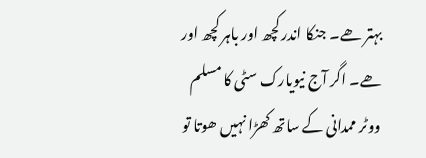بہتر ھے۔ جنکا اندر کچھ اور باہر کچھ اور ھے۔ اگر آج نیویارک سٹی کا مسلم ووٹر ممدانی کے ساتھ کھڑا نہیں ھوتا تو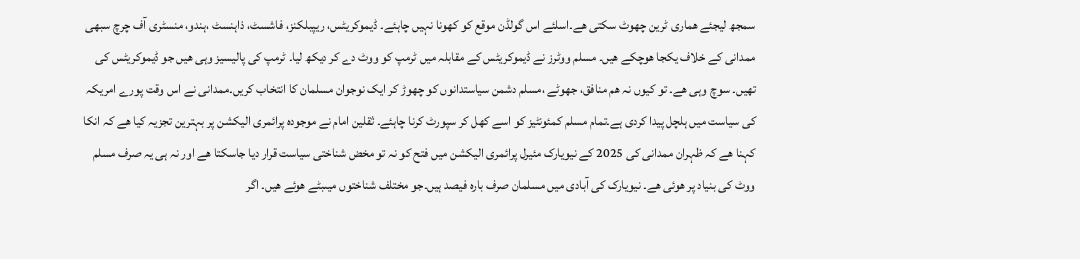سمجھ لیجئے ھماری ٹرین چھوٹ سکتی ھے۔اسلئے اس گولڈن موقع کو کھونا نہیں چاہئے۔ ڈیموکریٹس، ریپبلکنز، فاشسٹ، ذاہنسٹ ،ہندو، منسٹری آف چرچ سبھی ممدانی کے خلاف یکجا ھوچکے ھیں۔ مسلم ووٹرز نے ڈیموکریٹس کے مقابلہ میں ٹرمپ کو ووٹ دے کر دیکھ لیا۔ ٹرمپ کی پالیسیز وہی ھیں جو ڈیموکریٹس کی تھیں۔ سوچ وہی ھے۔ تو کیوں نہ ھم منافق، جھوٹے ،مسلم دشمن سیاستدانوں کو چھوڑ کر ایک نوجوان مسلمان کا انتخاب کریں۔ممدانی نے اس وقت پورے امریکہ کی سیاست میں ہلچل پیدا کردی ہے۔تمام مسلم کمئونٹیز کو اسے کھل کر سپورٹ کرنا چاہئے۔ ثقلین امام نے موجودہ پرائمری الیکشن پر بہترین تجزیہ کیا ھے کہ انکا کہنا ھے کہ ظہران ممدانی کی 2025 کے نیویارک مئیرل پرائمری الیکشن میں فتح کو نہ تو مخض شناختی سیاست قرار دیا جاسکتا ھے اور نہ ہی یہ صرف مسلم ووٹ کی بنیاد پر ھوئی ھے۔ نیویارک کی آبادی میں مسلمان صرف بارہ فیصد ہیں۔جو مختلف شناختوں میںبٹے ھوئے ھیں۔ اگر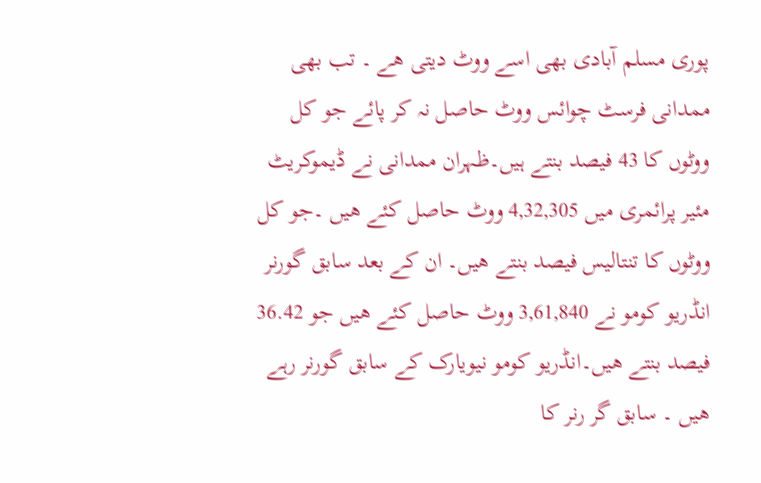پوری مسلم آبادی بھی اسے ووٹ دیتی ھے ۔ تب بھی ممدانی فرسٹ چوائس ووٹ حاصل نہ کر پائے جو کل ووٹوں کا 43 فیصد بنتے ہیں۔ظہران ممدانی نے ڈیموکریٹ مئیر پرائمری میں 4,32,305 ووٹ حاصل کئے ھیں ۔جو کل ووٹوں کا تنتالیس فیصد بنتے ھیں۔ ان کے بعد سابق گورنر انڈریو کومو نے 3,61,840 ووٹ حاصل کئے ھیں جو 36.42 فیصد بنتے ھیں۔انڈریو کومو نیویارک کے سابق گورنر رہے ھیں ۔ سابق گر رنر کا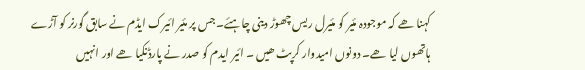کہنا ھے کہ موجودہ مئیر کو مئیرل ریس چھوڑ دینی چاہئے۔ جس پر مئیر ائیرک ایڈم نے سابق گورنر کو آڑے ہاتھوں لیا ھے۔ دونوں امیدوار کرپٹ ھیں ۔ ائیر ایدم کو صدر نے پارڈنکیا ھے اور انہیں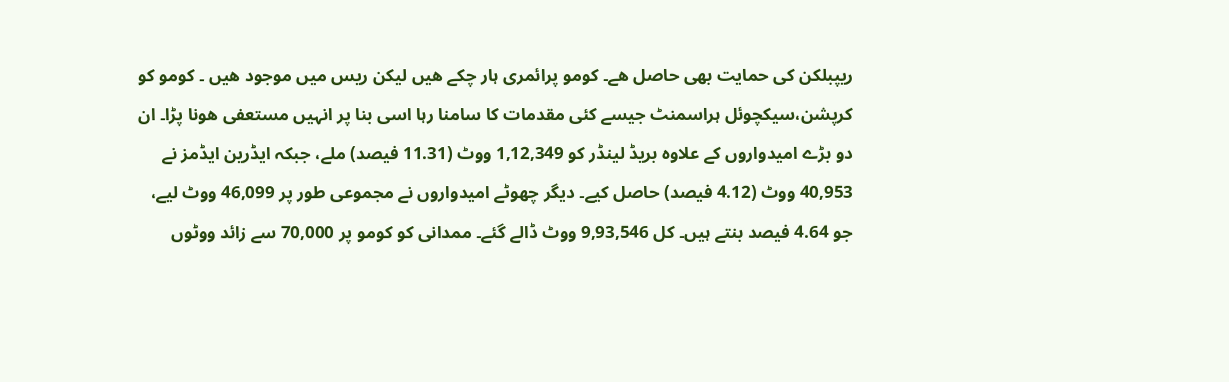ریپبلکن کی حمایت بھی حاصل ھے۔ کومو پرائمری ہار چکے ھیں لیکن ریس میں موجود ھیں ۔ کومو کو کرپشن،سیکچوئل ہراسمنٹ جیسے کئی مقدمات کا سامنا رہا اسی بنا پر انہیں مستعفی ھونا پڑا۔ ان دو بڑے امیدواروں کے علاوہ بریڈ لینڈر کو 1,12,349 ووٹ (11.31 فیصد) ملے، جبکہ ایڈرین ایڈمز نے 40,953 ووٹ (4.12 فیصد) حاصل کیے۔ دیگر چھوٹے امیدواروں نے مجموعی طور پر 46,099 ووٹ لیے، جو 4.64 فیصد بنتے ہیں۔ کل 9,93,546 ووٹ ڈالے گئے۔ ممدانی کو کومو پر 70,000 سے زائد ووٹوں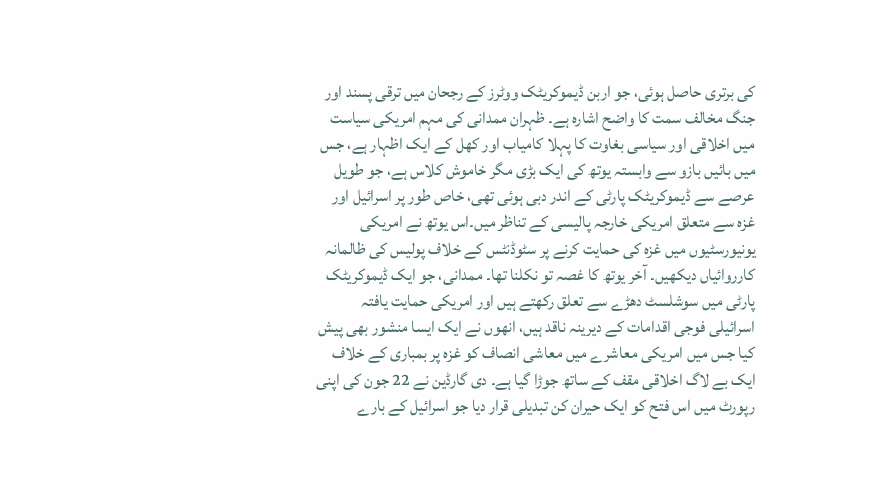کی برتری حاصل ہوئی، جو اربن ڈیموکریٹک ووٹرز کے رجحان میں ترقی پسند اور جنگ مخالف سمت کا واضح اشارہ ہے۔ ظہران ممدانی کی مہم امریکی سیاست میں اخلاقی اور سیاسی بغاوت کا پہلا کامیاب اور کھل کے ایک اظہار ہے، جس میں بائیں بازو سے وابستہ یوتھ کی ایک بڑی مگر خاموش کلاس ہے، جو طویل عرصے سے ڈیموکریٹک پارٹی کے اندر دبی ہوئی تھی، خاص طور پر اسرائیل اور غزہ سے متعلق امریکی خارجہ پالیسی کے تناظر میں۔اس یوتھ نے امریکی یونیورسٹیوں میں غزہ کی حمایت کرنے پر سٹوڈنٹس کے خلاف پولیس کی ظالمانہ کارروائیاں دیکھیں۔ آخر یوتھ کا غصہ تو نکلنا تھا۔ ممدانی، جو ایک ڈیموکریٹک پارٹی میں سوشلسٹ دھڑے سے تعلق رکھتے ہیں اور امریکی حمایت یافتہ اسرائیلی فوجی اقدامات کے دیرینہ ناقد ہیں، انھوں نے ایک ایسا منشور بھی پیش کیا جس میں امریکی معاشرے میں معاشی انصاف کو غزہ پر بمباری کے خلاف ایک بے لاگ اخلاقی مقف کے ساتھ جوڑا گیا ہے۔ دی گارڈین نے 22 جون کی اپنی رپورٹ میں اس فتح کو ایک حیران کن تبدیلی قرار دیا جو اسرائیل کے بارے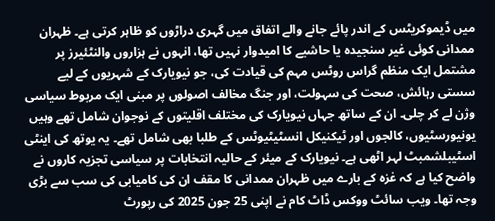میں ڈیموکریٹس کے اندر پائے جانے والے اتفاق میں گہری دراڑوں کو ظاہر کرتی ہے۔ ظہران ممدانی کوئی غیر سنجیدہ یا حاشیے کا امیدوار نہیں تھا، انہوں نے ہزاروں والنٹئیرز پر مشتمل ایک منظم گراس روٹس مہم کی قیادت کی، جو نیویارک کے شہریوں کے لیے سستی رہائش، صحت کی سہولت، اور جنگ مخالف اصولوں پر مبنی ایک مربوط سیاسی وژن لے کر چلی۔ ان کے ساتھ جہاں نیویارک کی مختلف اقلیتوں کے نوجوان شامل تھے وہیں یونیورسٹیوں، کالجوں اور ٹیکنیکل انسٹیٹیوٹس کے طلبا بھی شامل تھے۔ یہ یوتھ کی اینٹی اسٹیبلشمبٹ لہر اٹھی ہے۔ نیویارک کے میئر کے حالیہ انتخابات پر سیاسی تجزیہ کاروں نے واضح کیا ہے کہ غزہ کے بارے میں ظہران ممدانی کا مقف ان کی کامیابی کی سب سے بڑی وجہ تھا۔ ویب سائٹ ووکس ڈاٹ کام نے اپنی 25 جون 2025 کی رپورٹ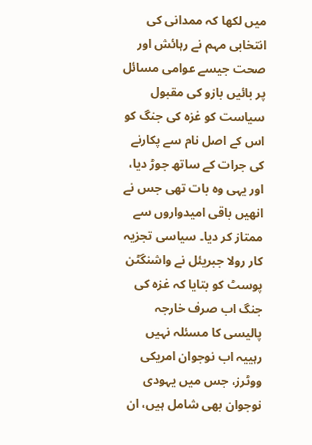میں لکھا کہ ممدانی کی انتخابی مہم نے رہائش اور صحت جیسے عوامی مسائل پر بائیں بازو کی مقبول سیاست کو غزہ کی جنگ کو اس کے اصل نام سے پکارنے کی جرات کے ساتھ جوڑ دیا، اور یہی وہ بات تھی جس نے انھیں باقی امیدواروں سے ممتاز کر دیا۔ سیاسی تجزیہ کار رولا جبریئل نے واشنگٹن پوسٹ کو بتایا کہ غزہ کی جنگ اب صرف خارجہ پالیسی کا مسئلہ نہیں رہییہ اب نوجوان امریکی ووٹرز، جس میں یہودی نوجوان بھی شامل ہیں، ان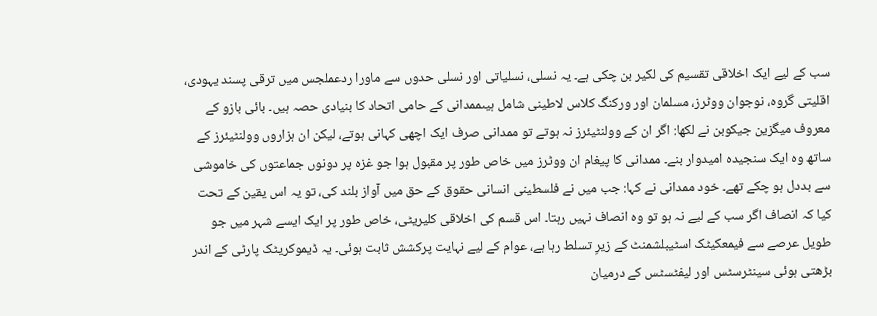سب کے لیے ایک اخلاقی تقسیم کی لکیر بن چکی ہے۔ یہ نسلی، نسلیاتی اور نسلی حدوں سے ماورا ردعملجس میں ترقی پسند یہودی، اقلیتی گروہ، نوجوان ووٹرز، مسلمان اور ورکنگ کلاس لاطینی شامل ہیںممدانی کے حامی اتحاد کا بنیادی حصہ ہیں۔ بائی بازو کے معروف میگزین جیکوبن نے لکھا: اگر ان کے وولنٹیئرز نہ ہوتے تو ممدانی صرف ایک اچھی کہانی ہوتے، لیکن ان ہزاروں وولنٹیئرز کے ساتھ وہ ایک سنجیدہ امیدوار بنے۔ ممدانی کا پیغام ان ووٹرز میں خاص طور پر مقبول ہوا جو غزہ پر دونوں جماعتوں کی خاموشی سے بددل ہو چکے تھے۔ خود ممدانی نے کہا: جب میں نے فلسطینی انسانی حقوق کے حق میں آواز بلند کی، تو یہ اس یقین کے تحت کیا کہ انصاف اگر سب کے لیے نہ ہو تو وہ انصاف نہیں رہتا۔ اس قسم کی اخلاقی کلیریٹی، خاص طور پر ایک ایسے شہر میں جو طویل عرصے سے فیمعکیٹک اسٹیبلشمنٹ کے زیرِ تسلط رہا ہے، عوام کے لیے نہایت پرکشش ثابت ہوئی۔ یہ ڈیموکریٹک پارٹی کے اندر بڑھتی ہوئی سینٹرسٹس اور لیفٹسٹس کے درمیان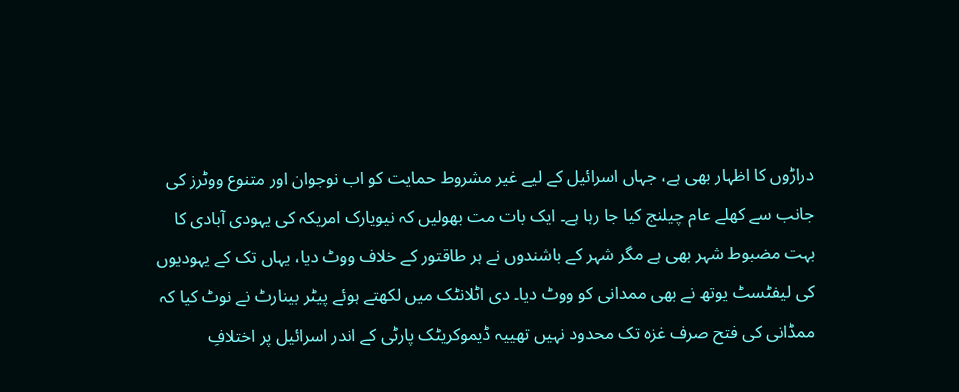دراڑوں کا اظہار بھی ہے، جہاں اسرائیل کے لیے غیر مشروط حمایت کو اب نوجوان اور متنوع ووٹرز کی جانب سے کھلے عام چیلنج کیا جا رہا ہے۔ ایک بات مت بھولیں کہ نیویارک امریکہ کی یہودی آبادی کا بہت مضبوط شہر بھی ہے مگر شہر کے باشندوں نے ہر طاقتور کے خلاف ووٹ دیا، یہاں تک کے یہودیوں کی لیفٹسٹ یوتھ نے بھی ممدانی کو ووٹ دیا۔ دی اٹلانٹک میں لکھتے ہوئے پیٹر بینارٹ نے نوٹ کیا کہ ممڈانی کی فتح صرف غزہ تک محدود نہیں تھییہ ڈیموکریٹک پارٹی کے اندر اسرائیل پر اختلافِ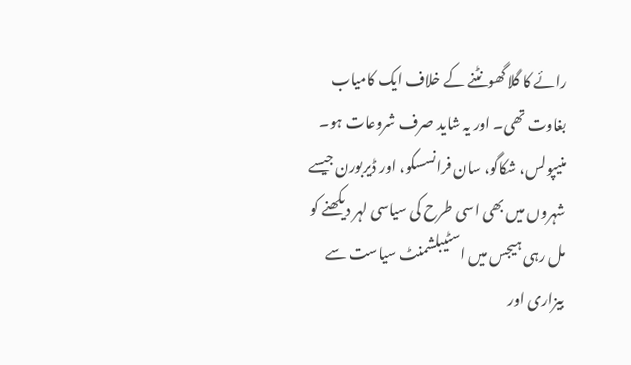رائے کا گلا گھونٹنے کے خلاف ایک کامیاب بغاوت تھی۔ اور یہ شاید صرف شروعات ہو۔ منیپولس، شکاگو، سان فرانسسکو، اور ڈیربورن جیسے شہروں میں بھی اسی طرح کی سیاسی لہر دیکھنے کو مل رہی ہیجس میں اسٹیبلشمنٹ سیاست سے بیزاری اور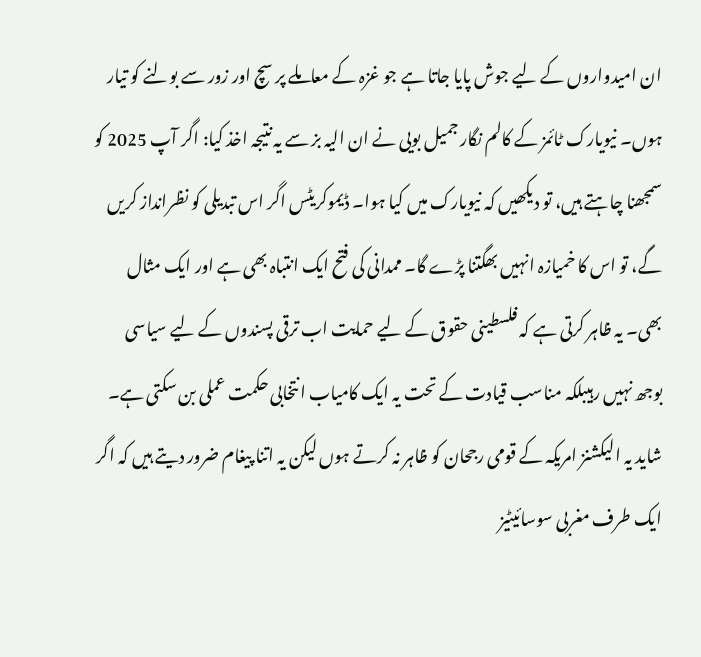ان امیدواروں کے لیے جوش پایا جاتا ہے جو غزہ کے معاملے پر سچ اور زور سے بولنے کو تیار ہوں۔ نیویارک ٹائمز کے کالم نگار جمیل بویی نے ان الیہ بز سے یہ نتیجہ اخذ کیا: اگر آپ 2025 کو سمجھنا چاہتے ہیں، تو دیکھیں کہ نیویارک میں کیا ہوا۔ ڈیموکریٹس اگر اس تبدیلی کو نظرانداز کریں گے، تو اس کا خمیازہ انہیں بھگتنا پڑے گا۔ ممدانی کی فتح ایک انتباہ بھی ہے اور ایک مثال بھی۔ یہ ظاہر کرتی ہے کہ فلسطینی حقوق کے لیے حمایت اب ترقی پسندوں کے لیے سیاسی بوجھ نہیں رہیبلکہ مناسب قیادت کے تحت یہ ایک کامیاب انتخابی حکمت عملی بن سکتی ہے۔ شاید یہ الیکشنز امریکہ کے قومی رجحان کو ظاہر نہ کرتے ہوں لیکن یہ اتنا پیغام ضرور دیتے ہیں کہ اگر ایک طرف مغربی سوسائیٹیز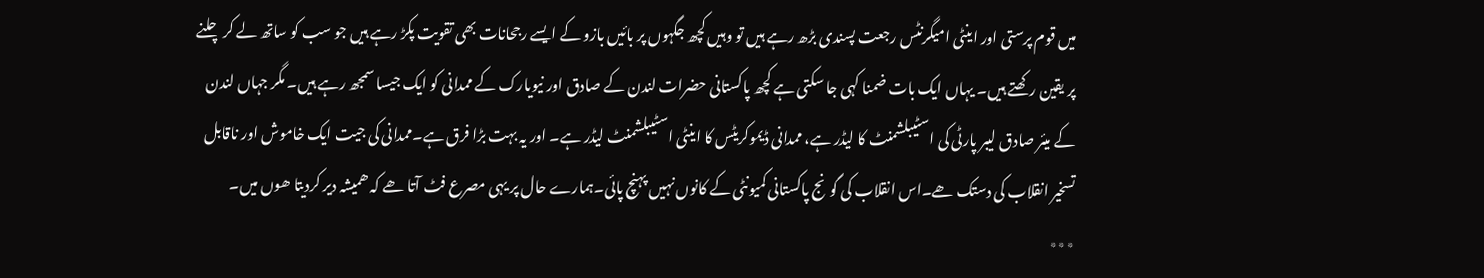میں قوم پرستی اور اینٹی امیگرنٹس رجعت پسندی بڑھ رہے ہیں تو وہیں کچھ جگہوں پر بائیں بازو کے ایسے رجحانات بھی تقویت پکڑ رہے ہیں جو سب کو ساتھ لے کر چلنے پر یقین رکھتے ہیں۔ یہاں ایک بات ضمنا کہی جا سکتی ہے کچھ پاکستانی حضرات لندن کے صادق اور نیویارک کے ممدانی کو ایک جیسا سمجھ رہے ہیں۔ مگر جہاں لندن کے میئر صادق لیبر پارٹی کی اسٹیبلشمنٹ کا لیڈر ہے، ممدانی ڈیموکریٹس کا اینٹی اسٹیبلشمنٹ لیڈر ہے۔ اور یہ بہت بڑا فرق ہے۔ممدانی کی جیت ایک خاموش اور ناقابل تسخیر انقلاب کی دستک ھے۔اس انقلاب کی گونج پاکستانی کمیونٹی کے کانوں نہیں پہنچ پائی۔ہمارے حال پر یہی مصرع فٹ آتا ھے کہ ھمیشہ دیر کردیتا ھوں میں۔
٭٭٭